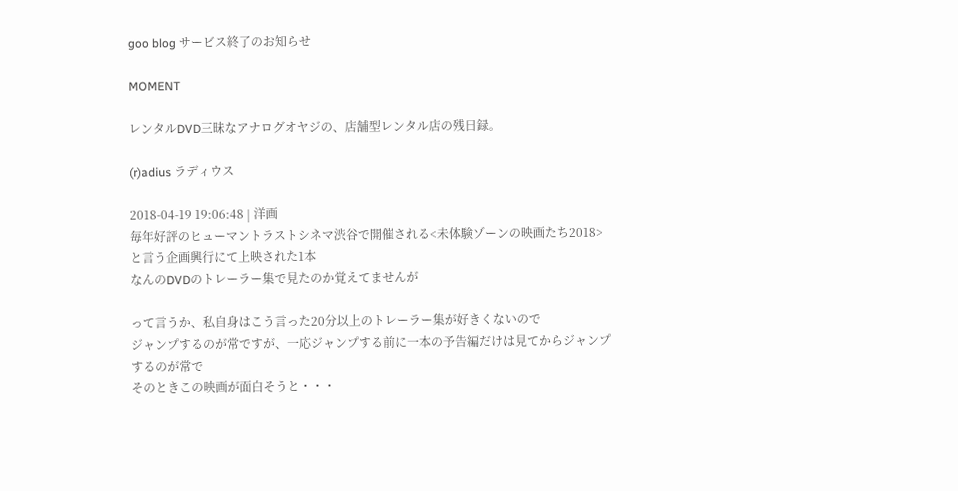goo blog サービス終了のお知らせ

MOMENT

レンタルDVD三昧なアナログオヤジの、店舗型レンタル店の残日録。

(r)adius ラディウス

2018-04-19 19:06:48 | 洋画
毎年好評のヒューマントラストシネマ渋谷で開催される<未体験ゾーンの映画たち2018>と言う企画興行にて上映された1本
なんのDVDのトレーラー集で見たのか覚えてませんが

って言うか、私自身はこう言った20分以上のトレーラー集が好きくないので
ジャンプするのが常ですが、一応ジャンプする前に一本の予告編だけは見てからジャンプするのが常で
そのときこの映画が面白そうと・・・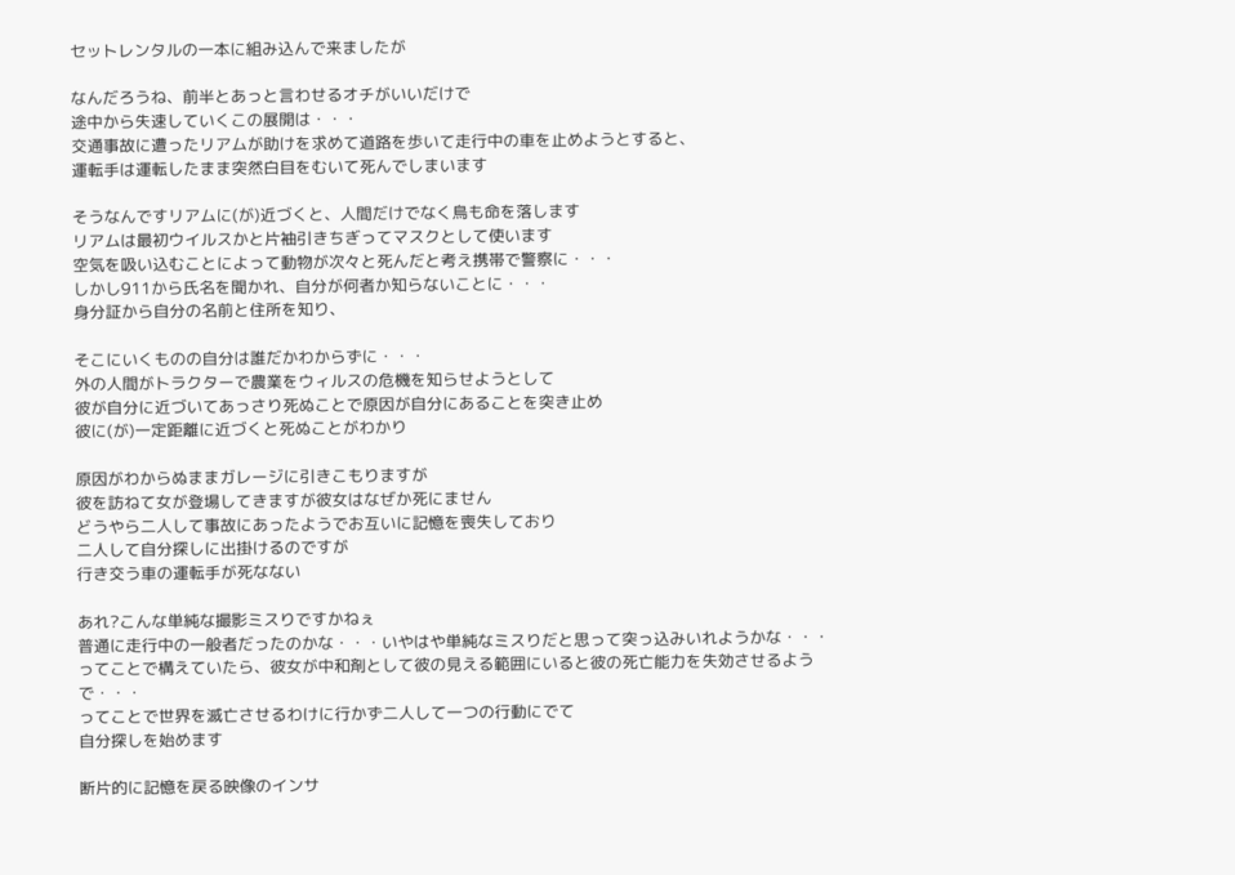セットレンタルの一本に組み込んで来ましたが

なんだろうね、前半とあっと言わせるオチがいいだけで
途中から失速していくこの展開は・・・
交通事故に遭ったリアムが助けを求めて道路を歩いて走行中の車を止めようとすると、
運転手は運転したまま突然白目をむいて死んでしまいます

そうなんですリアムに(が)近づくと、人間だけでなく鳥も命を落します
リアムは最初ウイルスかと片袖引きちぎってマスクとして使います
空気を吸い込むことによって動物が次々と死んだと考え携帯で警察に・・・
しかし911から氏名を聞かれ、自分が何者か知らないことに・・・
身分証から自分の名前と住所を知り、

そこにいくものの自分は誰だかわからずに・・・
外の人間がトラクターで農業をウィルスの危機を知らせようとして
彼が自分に近づいてあっさり死ぬことで原因が自分にあることを突き止め
彼に(が)一定距離に近づくと死ぬことがわかり

原因がわからぬままガレージに引きこもりますが
彼を訪ねて女が登場してきますが彼女はなぜか死にません
どうやら二人して事故にあったようでお互いに記憶を喪失しており
二人して自分探しに出掛けるのですが
行き交う車の運転手が死なない

あれ?こんな単純な撮影ミスりですかねぇ
普通に走行中の一般者だったのかな・・・いやはや単純なミスりだと思って突っ込みいれようかな・・・
ってことで構えていたら、彼女が中和剤として彼の見える範囲にいると彼の死亡能力を失効させるようで・・・
ってことで世界を滅亡させるわけに行かず二人して一つの行動にでて
自分探しを始めます

断片的に記憶を戻る映像のインサ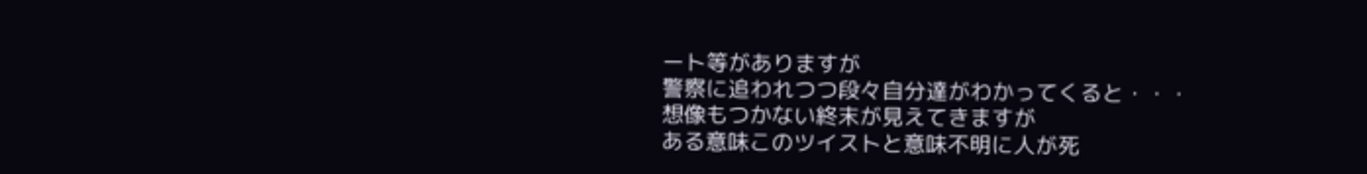ート等がありますが
警察に追われつつ段々自分達がわかってくると・・・
想像もつかない終末が見えてきますが
ある意味このツイストと意味不明に人が死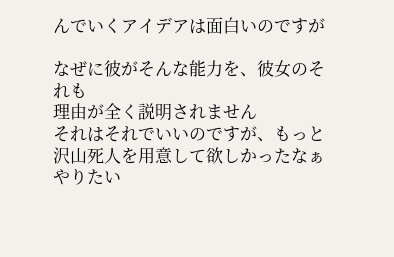んでいくアイデアは面白いのですが

なぜに彼がそんな能力を、彼女のそれも
理由が全く説明されません
それはそれでいいのですが、もっと沢山死人を用意して欲しかったなぁ
やりたい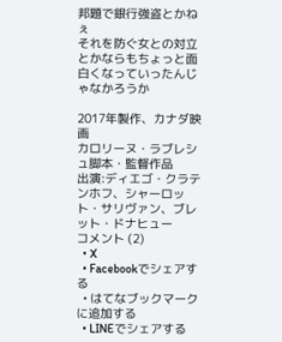邦題で銀行強盗とかねぇ
それを防ぐ女との対立とかならもちょっと面白くなっていったんじゃなかろうか

2017年製作、カナダ映画
カロリーヌ・ラブレシュ脚本・監督作品
出演:ディエゴ・クラテンホフ、シャーロット・サリヴァン、ブレット・ドナヒュー
コメント (2)
  • X
  • Facebookでシェアする
  • はてなブックマークに追加する
  • LINEでシェアする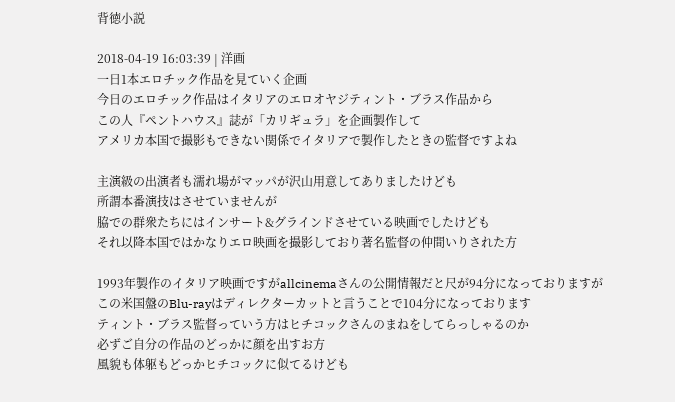背徳小説

2018-04-19 16:03:39 | 洋画
一日1本エロチック作品を見ていく企画
今日のエロチック作品はイタリアのエロオヤジティント・ブラス作品から
この人『ペントハウス』誌が「カリギュラ」を企画製作して
アメリカ本国で撮影もできない関係でイタリアで製作したときの監督ですよね

主演級の出演者も濡れ場がマッパが沢山用意してありましたけども
所謂本番演技はさせていませんが
脇での群衆たちにはインサート&グラインドさせている映画でしたけども
それ以降本国ではかなりエロ映画を撮影しており著名監督の仲間いりされた方

1993年製作のイタリア映画ですがallcinemaさんの公開情報だと尺が94分になっておりますが
この米国盤のBlu-rayはディレクターカットと言うことで104分になっております
ティント・ブラス監督っていう方はヒチコックさんのまねをしてらっしゃるのか
必ずご自分の作品のどっかに顔を出すお方
風貌も体躯もどっかヒチコックに似てるけども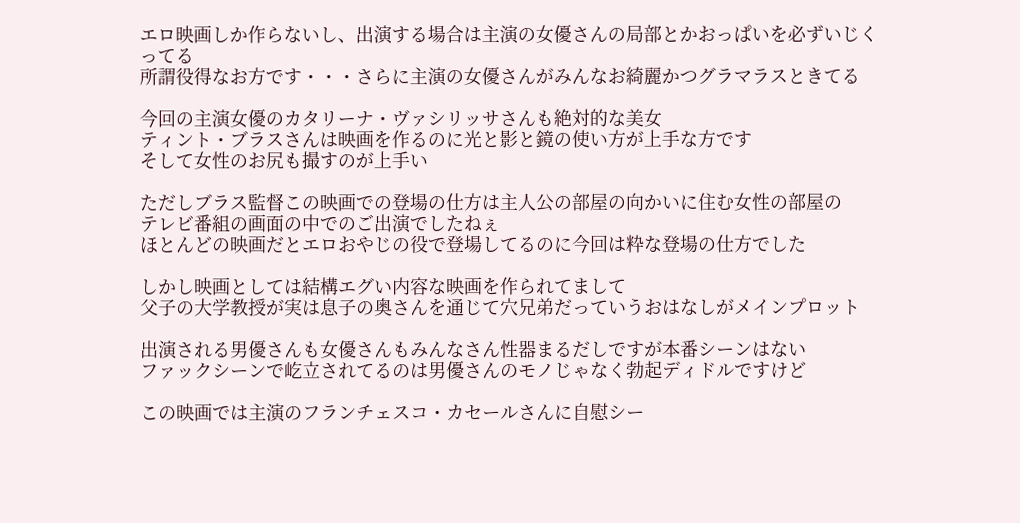エロ映画しか作らないし、出演する場合は主演の女優さんの局部とかおっぱいを必ずいじくってる
所謂役得なお方です・・・さらに主演の女優さんがみんなお綺麗かつグラマラスときてる

今回の主演女優のカタリーナ・ヴァシリッサさんも絶対的な美女
ティント・ブラスさんは映画を作るのに光と影と鏡の使い方が上手な方です
そして女性のお尻も撮すのが上手い

ただしブラス監督この映画での登場の仕方は主人公の部屋の向かいに住む女性の部屋の
テレビ番組の画面の中でのご出演でしたねぇ
ほとんどの映画だとエロおやじの役で登場してるのに今回は粋な登場の仕方でした

しかし映画としては結構エグい内容な映画を作られてまして
父子の大学教授が実は息子の奥さんを通じて穴兄弟だっていうおはなしがメインプロット

出演される男優さんも女優さんもみんなさん性器まるだしですが本番シーンはない
ファックシーンで屹立されてるのは男優さんのモノじゃなく勃起ディドルですけど

この映画では主演のフランチェスコ・カセールさんに自慰シー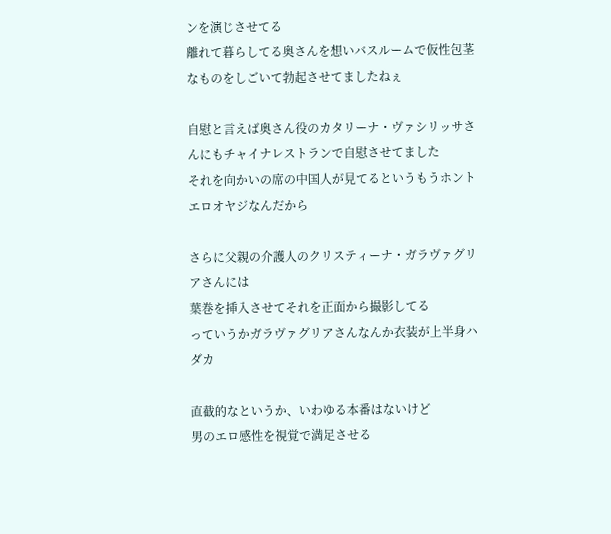ンを演じさせてる
離れて暮らしてる奥さんを想いバスルームで仮性包茎なものをしごいて勃起させてましたねぇ

自慰と言えば奥さん役のカタリーナ・ヴァシリッサさんにもチャイナレストランで自慰させてました
それを向かいの席の中国人が見てるというもうホントエロオヤジなんだから

さらに父親の介護人のクリスティーナ・ガラヴァグリアさんには
葉巻を挿入させてそれを正面から撮影してる
っていうかガラヴァグリアさんなんか衣装が上半身ハダカ

直截的なというか、いわゆる本番はないけど
男のエロ感性を視覚で満足させる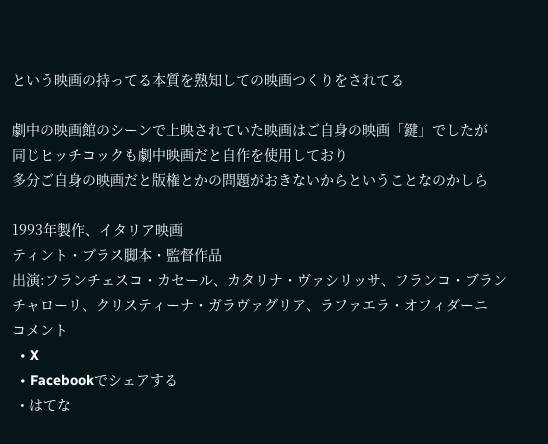という映画の持ってる本質を熟知しての映画つくりをされてる

劇中の映画館のシーンで上映されていた映画はご自身の映画「鍵」でしたが
同じヒッチコックも劇中映画だと自作を使用しており
多分ご自身の映画だと版権とかの問題がおきないからということなのかしら

1993年製作、イタリア映画
ティント・ブラス脚本・監督作品
出演:フランチェスコ・カセール、カタリナ・ヴァシリッサ、フランコ・ブランチャローリ、クリスティーナ・ガラヴァグリア、ラファエラ・オフィダーニ
コメント
  • X
  • Facebookでシェアする
  • はてな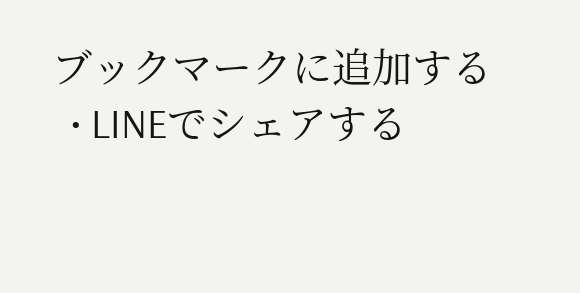ブックマークに追加する
  • LINEでシェアする